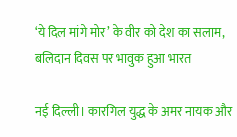‘ये दिल मांगे मोर’ के वीर को देश का सलाम, बलिदान दिवस पर भावुक हुआ भारत

नई दिल्ली। कारगिल युद्ध के अमर नायक और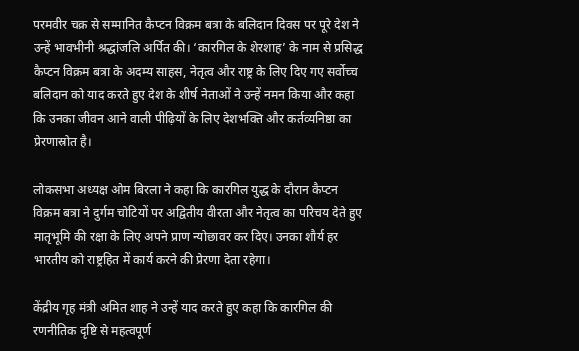परमवीर चक्र से सम्मानित कैप्टन विक्रम बत्रा के बलिदान दिवस पर पूरे देश ने उन्हें भावभीनी श्रद्धांजलि अर्पित की। ‘कारगिल के शेरशाह’ के नाम से प्रसिद्ध कैप्टन विक्रम बत्रा के अदम्य साहस, नेतृत्व और राष्ट्र के लिए दिए गए सर्वोच्च बलिदान को याद करते हुए देश के शीर्ष नेताओं ने उन्हें नमन किया और कहा कि उनका जीवन आने वाली पीढ़ियों के लिए देशभक्ति और कर्तव्यनिष्ठा का प्रेरणास्रोत है।

लोकसभा अध्यक्ष ओम बिरला ने कहा कि कारगिल युद्ध के दौरान कैप्टन विक्रम बत्रा ने दुर्गम चोटियों पर अद्वितीय वीरता और नेतृत्व का परिचय देते हुए मातृभूमि की रक्षा के लिए अपने प्राण न्योछावर कर दिए। उनका शौर्य हर भारतीय को राष्ट्रहित में कार्य करने की प्रेरणा देता रहेगा।

केंद्रीय गृह मंत्री अमित शाह ने उन्हें याद करते हुए कहा कि कारगिल की रणनीतिक दृष्टि से महत्वपूर्ण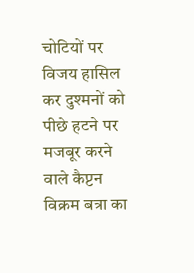चोटियों पर विजय हासिल कर दुश्मनों को पीछे हटने पर मजबूर करने वाले कैप्टन विक्रम बत्रा का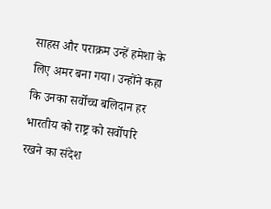साहस और पराक्रम उन्हें हमेशा के लिए अमर बना गया। उन्होंने कहा कि उनका सर्वोच्च बलिदान हर भारतीय को राष्ट्र को सर्वोपरि रखने का संदेश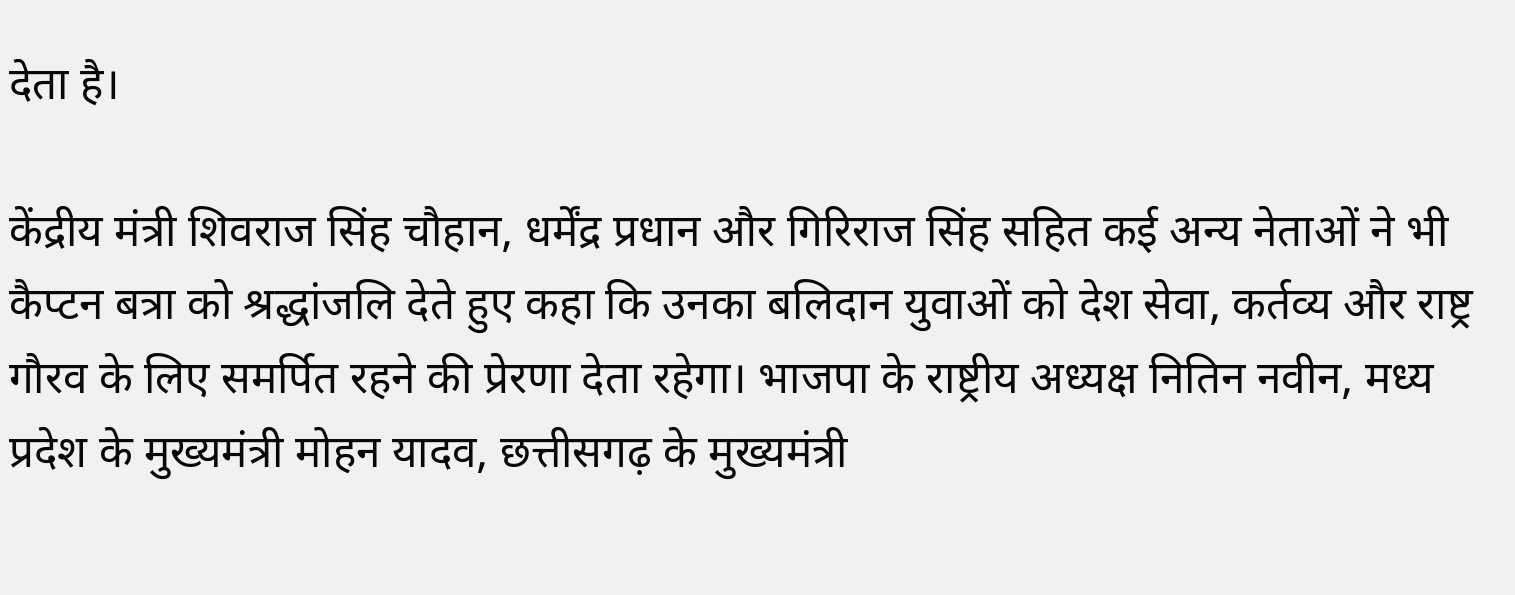देता है।

केंद्रीय मंत्री शिवराज सिंह चौहान, धर्मेंद्र प्रधान और गिरिराज सिंह सहित कई अन्य नेताओं ने भी कैप्टन बत्रा को श्रद्धांजलि देते हुए कहा कि उनका बलिदान युवाओं को देश सेवा, कर्तव्य और राष्ट्र गौरव के लिए समर्पित रहने की प्रेरणा देता रहेगा। भाजपा के राष्ट्रीय अध्यक्ष नितिन नवीन, मध्य प्रदेश के मुख्यमंत्री मोहन यादव, छत्तीसगढ़ के मुख्यमंत्री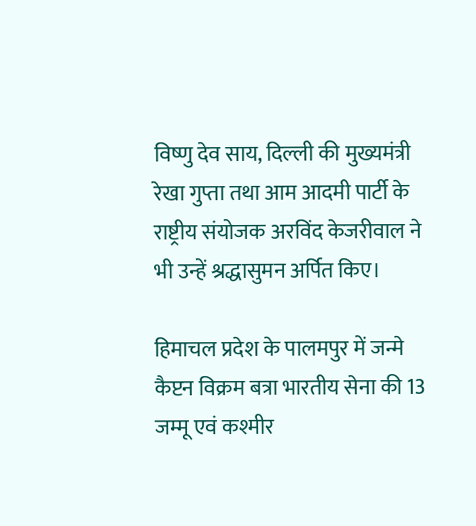विष्णु देव साय, दिल्ली की मुख्यमंत्री रेखा गुप्ता तथा आम आदमी पार्टी के राष्ट्रीय संयोजक अरविंद केजरीवाल ने भी उन्हें श्रद्धासुमन अर्पित किए।

हिमाचल प्रदेश के पालमपुर में जन्मे कैप्टन विक्रम बत्रा भारतीय सेना की 13 जम्मू एवं कश्मीर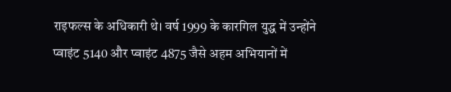राइफल्स के अधिकारी थे। वर्ष 1999 के कारगिल युद्ध में उन्होंने प्वाइंट 5140 और प्वाइंट 4875 जैसे अहम अभियानों में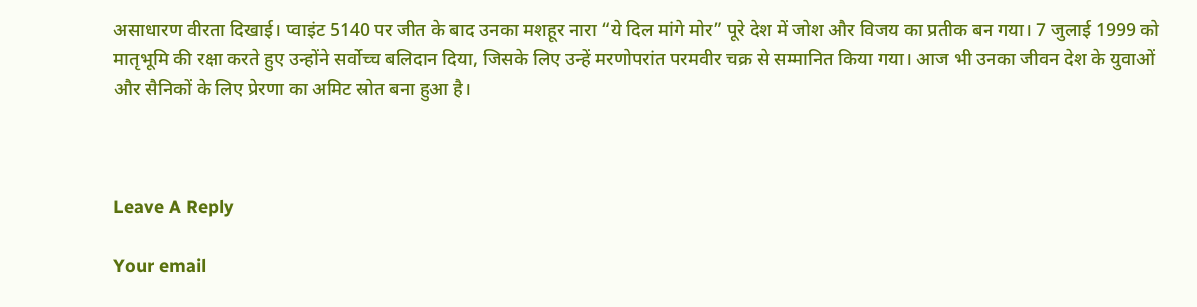असाधारण वीरता दिखाई। प्वाइंट 5140 पर जीत के बाद उनका मशहूर नारा “ये दिल मांगे मोर” पूरे देश में जोश और विजय का प्रतीक बन गया। 7 जुलाई 1999 को मातृभूमि की रक्षा करते हुए उन्होंने सर्वोच्च बलिदान दिया, जिसके लिए उन्हें मरणोपरांत परमवीर चक्र से सम्मानित किया गया। आज भी उनका जीवन देश के युवाओं और सैनिकों के लिए प्रेरणा का अमिट स्रोत बना हुआ है।



Leave A Reply

Your email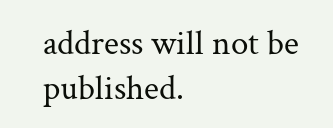address will not be published.